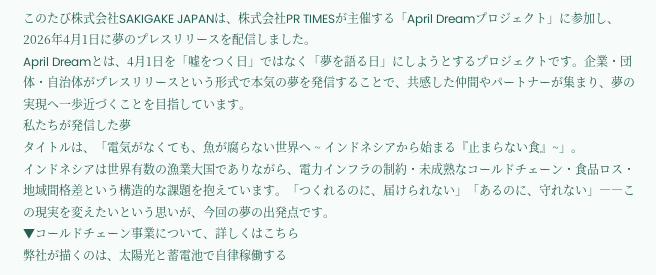このたび株式会社SAKIGAKE JAPANは、株式会社PR TIMESが主催する「April Dreamプロジェクト」に参加し、2026年4月1日に夢のプレスリリースを配信しました。
April Dreamとは、4月1日を「嘘をつく日」ではなく「夢を語る日」にしようとするプロジェクトです。企業・団体・自治体がプレスリリースという形式で本気の夢を発信することで、共感した仲間やパートナーが集まり、夢の実現へ一歩近づくことを目指しています。
私たちが発信した夢
タイトルは、「電気がなくても、魚が腐らない世界へ ~ インドネシアから始まる『止まらない食』~」。
インドネシアは世界有数の漁業大国でありながら、電力インフラの制約・未成熟なコールドチェーン・食品ロス・地域間格差という構造的な課題を抱えています。「つくれるのに、届けられない」「あるのに、守れない」――この現実を変えたいという思いが、今回の夢の出発点です。
▼コールドチェーン事業について、詳しくはこちら
弊社が描くのは、太陽光と蓄電池で自律稼働する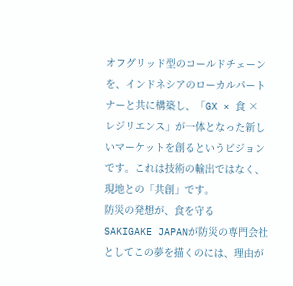オフグリッド型のコールドチェーンを、インドネシアのローカルパートナーと共に構築し、「GX × 食 × レジリエンス」が一体となった新しいマーケットを創るというビジョンです。これは技術の輸出ではなく、現地との「共創」です。
防災の発想が、食を守る
SAKIGAKE JAPANが防災の専門会社としてこの夢を描くのには、理由が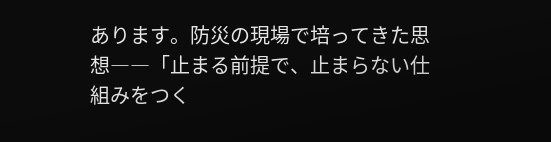あります。防災の現場で培ってきた思想――「止まる前提で、止まらない仕組みをつく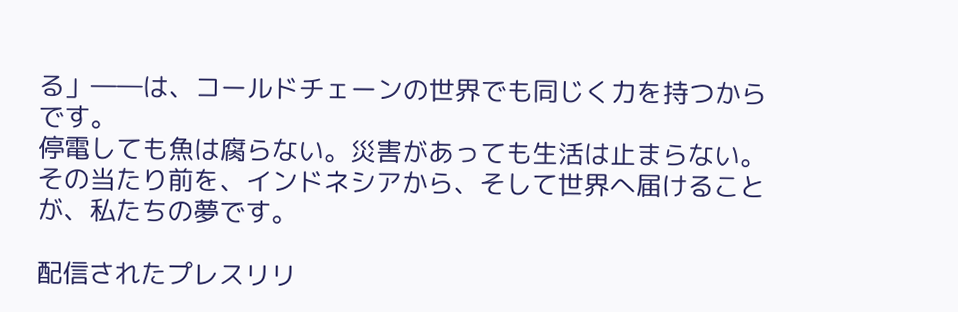る」――は、コールドチェーンの世界でも同じく力を持つからです。
停電しても魚は腐らない。災害があっても生活は止まらない。その当たり前を、インドネシアから、そして世界へ届けることが、私たちの夢です。

配信されたプレスリリ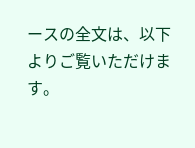ースの全文は、以下よりご覧いただけます。